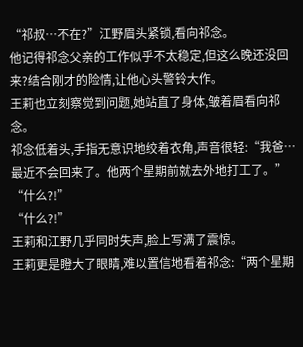“祁叔…不在?”江野眉头紧锁,看向祁念。
他记得祁念父亲的工作似乎不太稳定,但这么晚还没回来?结合刚才的险情,让他心头警铃大作。
王莉也立刻察觉到问题,她站直了身体,皱着眉看向祁念。
祁念低着头,手指无意识地绞着衣角,声音很轻:“我爸…最近不会回来了。他两个星期前就去外地打工了。”
“什么?!”
“什么?!”
王莉和江野几乎同时失声,脸上写满了震惊。
王莉更是瞪大了眼睛,难以置信地看着祁念:“两个星期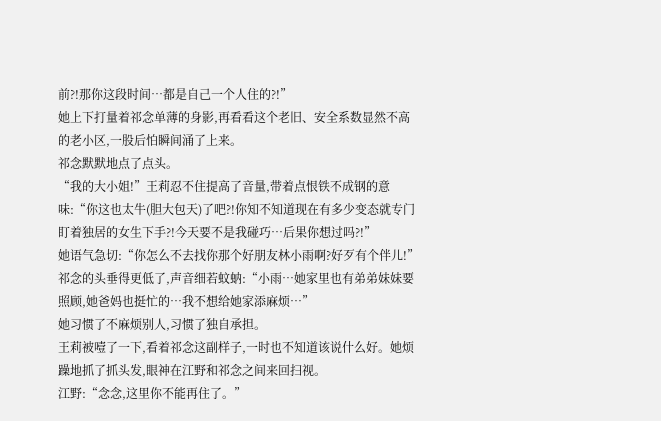前?!那你这段时间…都是自己一个人住的?!”
她上下打量着祁念单薄的身影,再看看这个老旧、安全系数显然不高的老小区,一股后怕瞬间涌了上来。
祁念默默地点了点头。
“我的大小姐!”王莉忍不住提高了音量,带着点恨铁不成钢的意味:“你这也太牛(胆大包天)了吧?!你知不知道现在有多少变态就专门盯着独居的女生下手?!今天要不是我碰巧…后果你想过吗?!”
她语气急切:“你怎么不去找你那个好朋友林小雨啊?好歹有个伴儿!”
祁念的头垂得更低了,声音细若蚊蚋:“小雨…她家里也有弟弟妹妹要照顾,她爸妈也挺忙的…我不想给她家添麻烦…”
她习惯了不麻烦别人,习惯了独自承担。
王莉被噎了一下,看着祁念这副样子,一时也不知道该说什么好。她烦躁地抓了抓头发,眼神在江野和祁念之间来回扫视。
江野:“念念,这里你不能再住了。”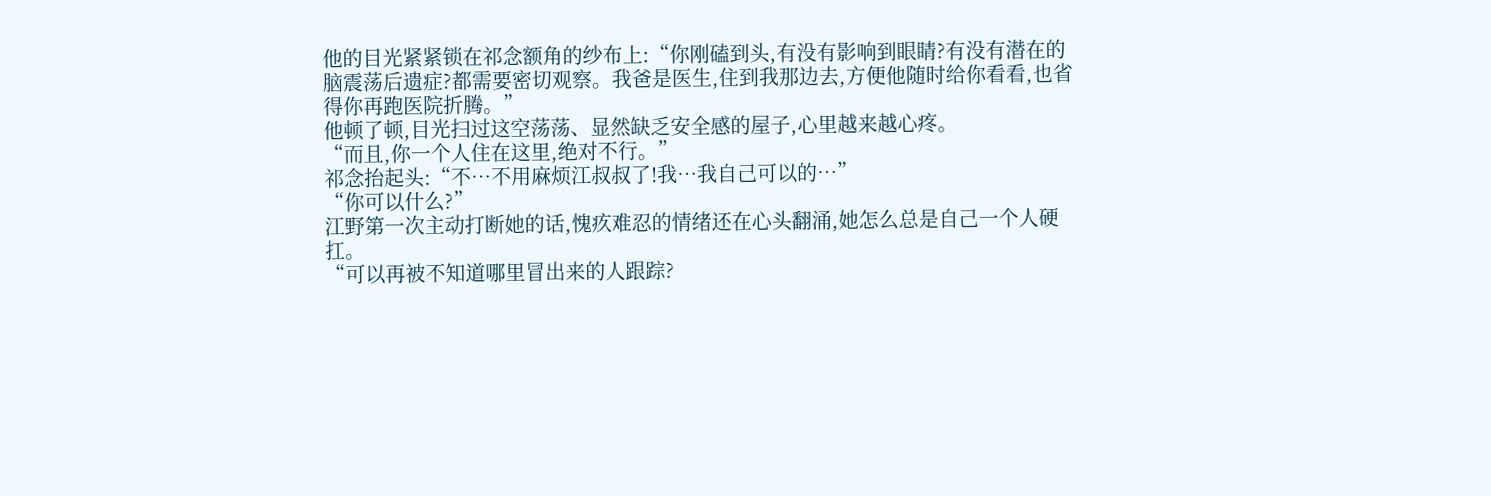他的目光紧紧锁在祁念额角的纱布上:“你刚磕到头,有没有影响到眼睛?有没有潜在的脑震荡后遗症?都需要密切观察。我爸是医生,住到我那边去,方便他随时给你看看,也省得你再跑医院折腾。”
他顿了顿,目光扫过这空荡荡、显然缺乏安全感的屋子,心里越来越心疼。
“而且,你一个人住在这里,绝对不行。”
祁念抬起头:“不…不用麻烦江叔叔了!我…我自己可以的…”
“你可以什么?”
江野第一次主动打断她的话,愧疚难忍的情绪还在心头翻涌,她怎么总是自己一个人硬扛。
“可以再被不知道哪里冒出来的人跟踪?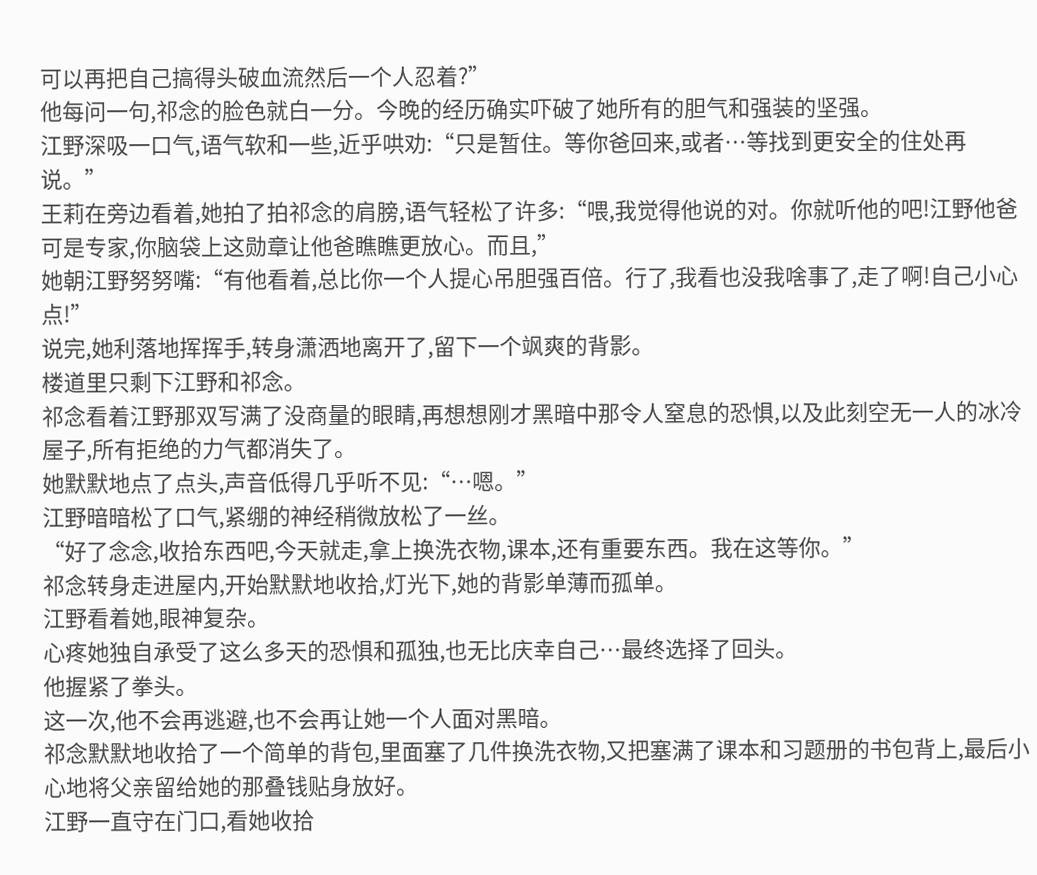可以再把自己搞得头破血流然后一个人忍着?”
他每问一句,祁念的脸色就白一分。今晚的经历确实吓破了她所有的胆气和强装的坚强。
江野深吸一口气,语气软和一些,近乎哄劝:“只是暂住。等你爸回来,或者…等找到更安全的住处再说。”
王莉在旁边看着,她拍了拍祁念的肩膀,语气轻松了许多:“喂,我觉得他说的对。你就听他的吧!江野他爸可是专家,你脑袋上这勋章让他爸瞧瞧更放心。而且,”
她朝江野努努嘴:“有他看着,总比你一个人提心吊胆强百倍。行了,我看也没我啥事了,走了啊!自己小心点!”
说完,她利落地挥挥手,转身潇洒地离开了,留下一个飒爽的背影。
楼道里只剩下江野和祁念。
祁念看着江野那双写满了没商量的眼睛,再想想刚才黑暗中那令人窒息的恐惧,以及此刻空无一人的冰冷屋子,所有拒绝的力气都消失了。
她默默地点了点头,声音低得几乎听不见:“…嗯。”
江野暗暗松了口气,紧绷的神经稍微放松了一丝。
“好了念念,收拾东西吧,今天就走,拿上换洗衣物,课本,还有重要东西。我在这等你。”
祁念转身走进屋内,开始默默地收拾,灯光下,她的背影单薄而孤单。
江野看着她,眼神复杂。
心疼她独自承受了这么多天的恐惧和孤独,也无比庆幸自己…最终选择了回头。
他握紧了拳头。
这一次,他不会再逃避,也不会再让她一个人面对黑暗。
祁念默默地收拾了一个简单的背包,里面塞了几件换洗衣物,又把塞满了课本和习题册的书包背上,最后小心地将父亲留给她的那叠钱贴身放好。
江野一直守在门口,看她收拾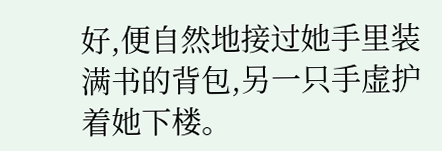好,便自然地接过她手里装满书的背包,另一只手虚护着她下楼。